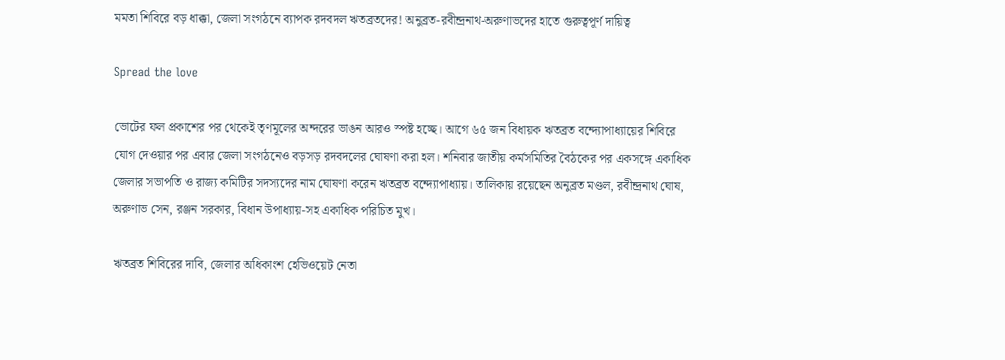মমতা শিবিরে বড় ধাক্কা, জেলা সংগঠনে ব্যাপক রদবদল ঋতব্রতদের! অনুব্রত-রবীন্দ্রনাথ-অরুণাভদের হাতে গুরুত্বপূর্ণ দায়িত্ব

Spread the love

ভোটের ফল প্রকাশের পর থেকেই তৃণমূলের অন্দরের ভাঙন আরও স্পষ্ট হচ্ছে। আগে ৬৫ জন বিধায়ক ঋতব্রত বন্দ্যোপাধ্যায়ের শিবিরে যোগ দেওয়ার পর এবার জেলা সংগঠনেও বড়সড় রদবদলের ঘোষণা করা হল। শনিবার জাতীয় কর্মসমিতির বৈঠকের পর একসঙ্গে একাধিক জেলার সভাপতি ও রাজ্য কমিটির সদস্যদের নাম ঘোষণা করেন ঋতব্রত বন্দ্যোপাধ্যায়। তালিকায় রয়েছেন অনুব্রত মণ্ডল, রবীন্দ্রনাথ ঘোষ, অরুণাভ সেন, রঞ্জন সরকার, বিধান উপাধ্যায়-সহ একাধিক পরিচিত মুখ।

ঋতব্রত শিবিরের দাবি, জেলার অধিকাংশ হেভিওয়েট নেতা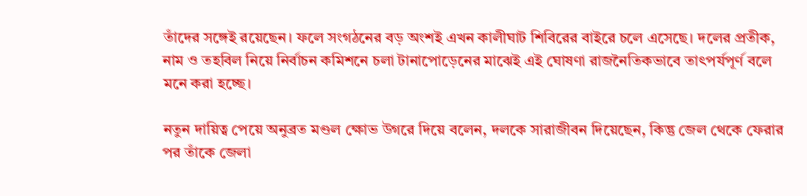তাঁদের সঙ্গেই রয়েছেন। ফলে সংগঠনের বড় অংশই এখন কালীঘাট শিবিরের বাইরে চলে এসেছে। দলের প্রতীক, নাম ও তহবিল নিয়ে নির্বাচন কমিশনে চলা টানাপোড়েনের মাঝেই এই ঘোষণা রাজনৈতিকভাবে তাৎপর্যপূর্ণ বলে মনে করা হচ্ছে।

নতুন দায়িত্ব পেয়ে অনুব্রত মণ্ডল ক্ষোভ উগরে দিয়ে বলেন, দলকে সারাজীবন দিয়েছেন, কিন্তু জেল থেকে ফেরার পর তাঁকে জেলা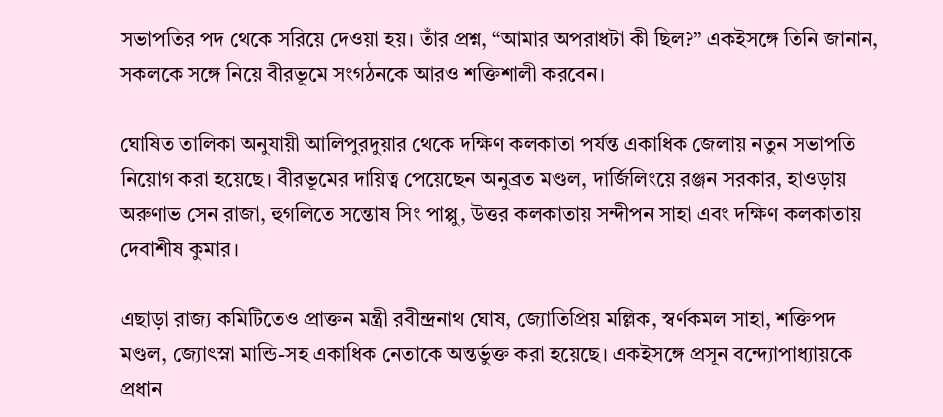সভাপতির পদ থেকে সরিয়ে দেওয়া হয়। তাঁর প্রশ্ন, “আমার অপরাধটা কী ছিল?” একইসঙ্গে তিনি জানান, সকলকে সঙ্গে নিয়ে বীরভূমে সংগঠনকে আরও শক্তিশালী করবেন।

ঘোষিত তালিকা অনুযায়ী আলিপুরদুয়ার থেকে দক্ষিণ কলকাতা পর্যন্ত একাধিক জেলায় নতুন সভাপতি নিয়োগ করা হয়েছে। বীরভূমের দায়িত্ব পেয়েছেন অনুব্রত মণ্ডল, দার্জিলিংয়ে রঞ্জন সরকার, হাওড়ায় অরুণাভ সেন রাজা, হুগলিতে সন্তোষ সিং পাপ্পু, উত্তর কলকাতায় সন্দীপন সাহা এবং দক্ষিণ কলকাতায় দেবাশীষ কুমার।

এছাড়া রাজ্য কমিটিতেও প্রাক্তন মন্ত্রী রবীন্দ্রনাথ ঘোষ, জ্যোতিপ্রিয় মল্লিক, স্বর্ণকমল সাহা, শক্তিপদ মণ্ডল, জ্যোৎস্না মান্ডি-সহ একাধিক নেতাকে অন্তর্ভুক্ত করা হয়েছে। একইসঙ্গে প্রসূন বন্দ্যোপাধ্যায়কে প্রধান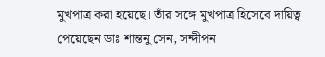মুখপাত্র করা হয়েছে। তাঁর সঙ্গে মুখপাত্র হিসেবে দায়িত্ব পেয়েছেন ডাঃ শান্তনু সেন, সন্দীপন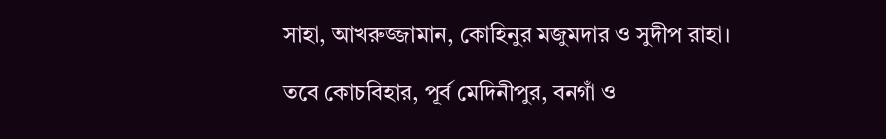সাহা, আখরুজ্জামান, কোহিনুর মজুমদার ও সুদীপ রাহা।

তবে কোচবিহার, পূর্ব মেদিনীপুর, বনগাঁ ও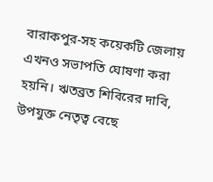বারাকপুর-সহ কয়েকটি জেলায় এখনও সভাপতি ঘোষণা করা হয়নি। ঋতব্রত শিবিরের দাবি, উপযুক্ত নেতৃত্ব বেছে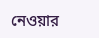নেওয়ার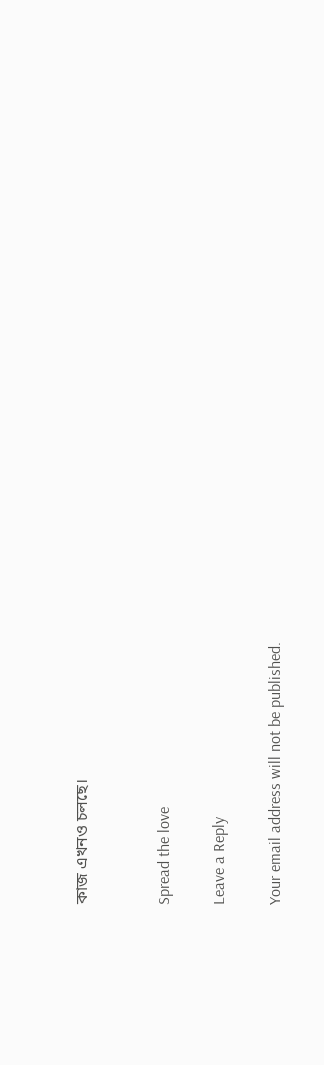কাজ এখনও চলছে।


Spread the love

Leave a Reply

Your email address will not be published.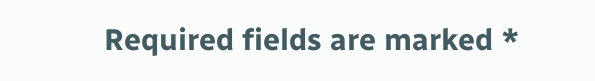Required fields are marked *